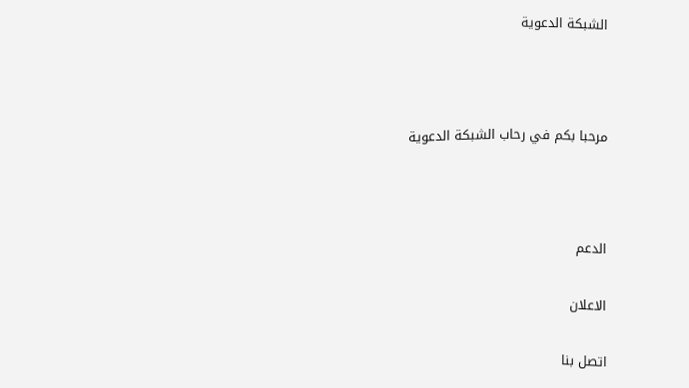الشبكة الدعوية



مرحبا بكم في رحاب الشبكة الدعوية



الدعم

الاعلان

اتصل بنا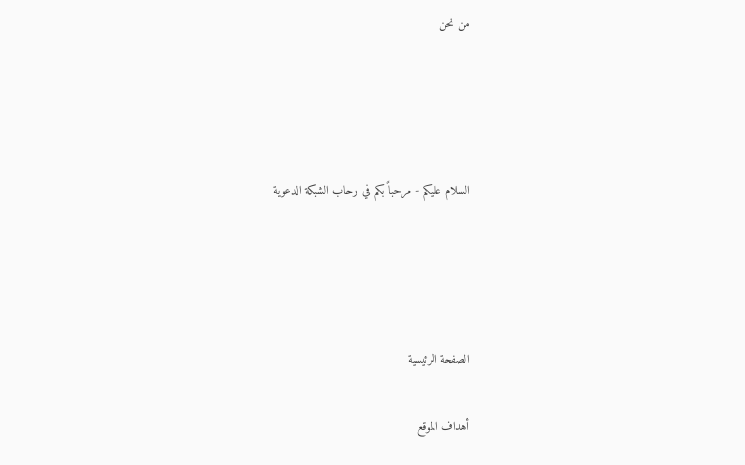من نحن




السلام عليكم - مرحباً بكم في رحاب الشبكة الدعوية




الصفحة الرئيسية

أهداف الموقع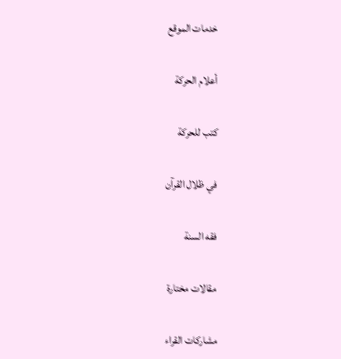خدمات الموقع

أعلام الحركة

كتب للحركة

في ظلال القرآن

فقه السنة

مقالات مختارة

مشاركات القراء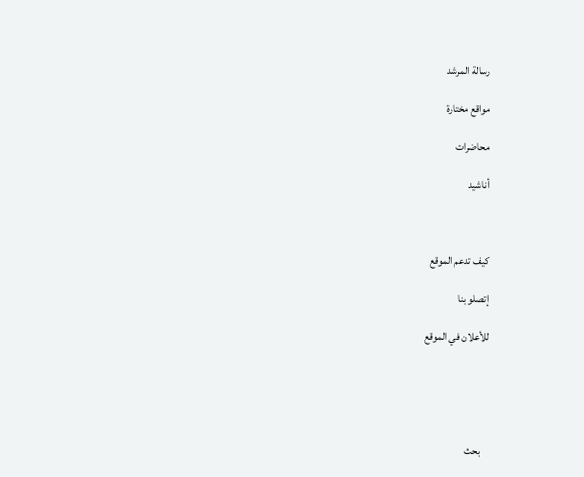رسالة المرشد

مواقع مختارة

محاضرات

أناشيد



كيف تدعم الموقع

إتصلو بنا

للأعلان في الموقع





    بحث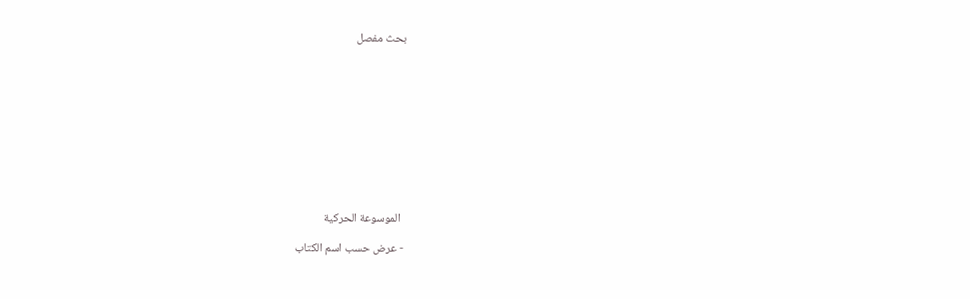بحث مفصل











  الموسوعة الحركية

 - عرض حسب اسم الكتاب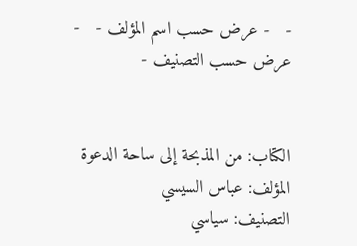-   - عرض حسب اسم المؤلف -   - عرض حسب التصنيف -


الكتاب: من المذبحة إلى ساحة الدعوة
المؤلف: عباس السيسي
التصنيف: سياسي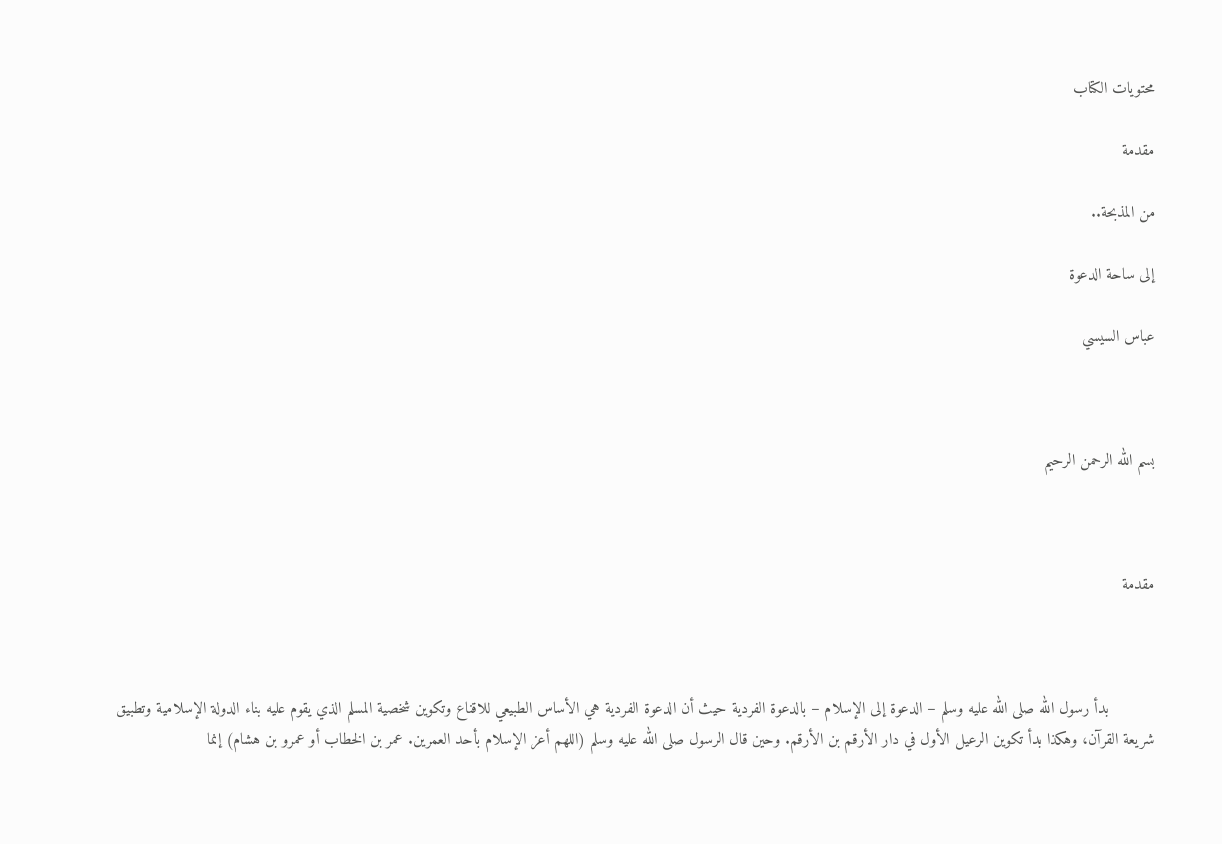محتويات الكتاب

مقدمة

من المذبحة..

إلى ساحة الدعوة

عباس السيسي



بسم الله الرحمن الرحيم



مقدمة



          بدأ رسول الله صلى الله عليه وسلم – الدعوة إلى الإسلام – بالدعوة الفردية حيث أن الدعوة الفردية هي الأساس الطبيعي للاقناع وتكوين شخصية المسلم الذي يقوم عليه بناء الدولة الإسلامية وتطبيق شريعة القرآن، وهكذا بدأ تكوين الرعيل الأول في دار الأرقم بن الأرقم. وحين قال الرسول صلى الله عليه وسلم (اللهم أعز الإسلام بأحد العمرين. عمر بن الخطاب أو عمرو بن هشام) إنما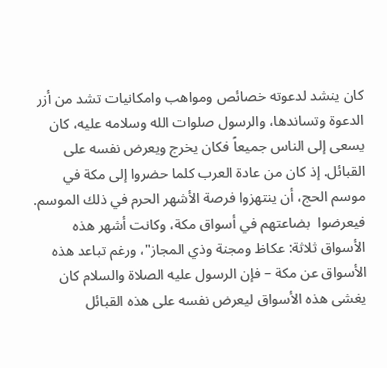كان ينشد لدعوته خصائص ومواهب وامكانيات تشد من أزر الدعوة وتساندها، والرسول صلوات الله وسلامه عليه، كان يسعى إلى الناس جميعاً فكان يخرج ويعرض نفسه على القبائل. إذ كان من عادة العرب كلما حضروا إلى مكة في موسم الحج، أن ينتهزوا فرصة الأشهر الحرم في ذلك الموسم. فيعرضوا  بضاعتهم في أسواق مكة، وكانت أشهر هذه الأسواق ثلاثة: عكاظ ومجنة وذي المجاز"، ورغم تباعد هذه الأسواق عن مكة – فإن الرسول عليه الصلاة والسلام كان يغشى هذه الأسواق ليعرض نفسه على هذه القبائل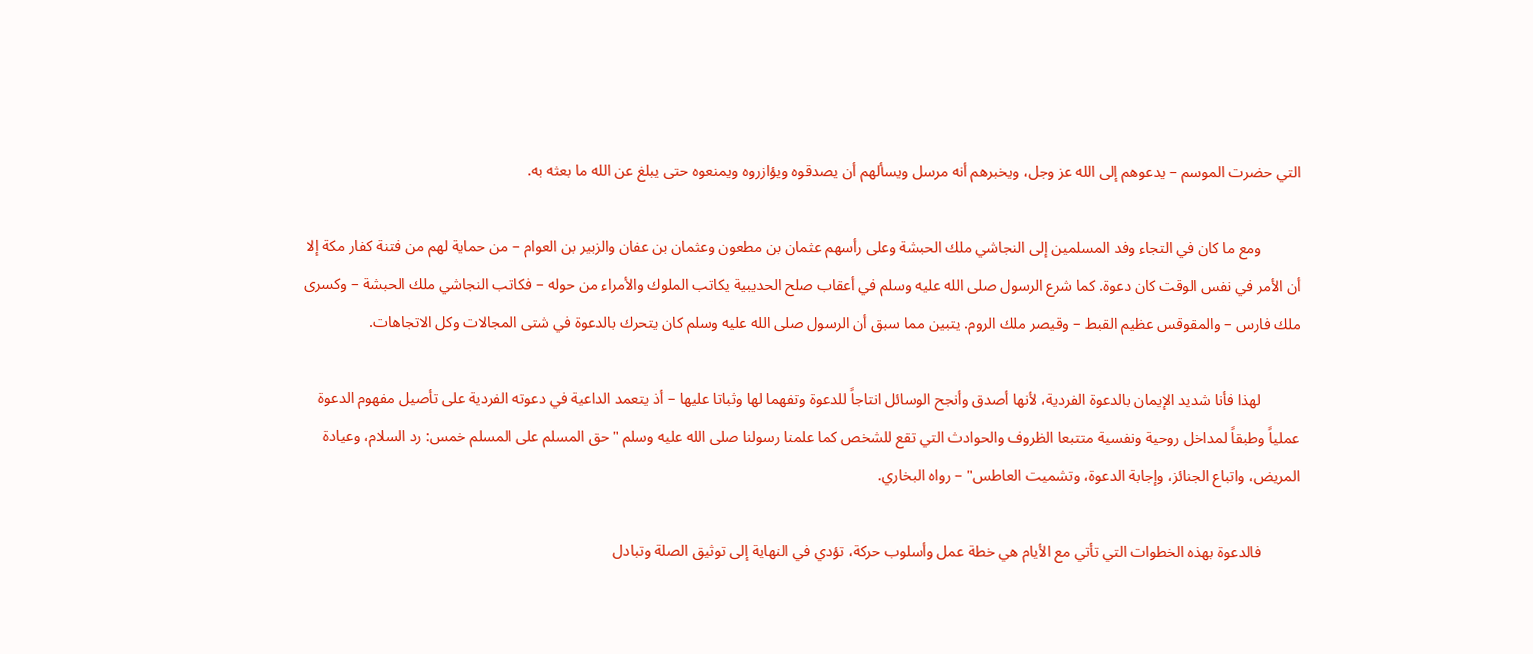التي حضرت الموسم – يدعوهم إلى الله عز وجل، ويخبرهم أنه مرسل ويسألهم أن يصدقوه ويؤازروه ويمنعوه حتى يبلغ عن الله ما بعثه به.

          ومع ما كان في التجاء وفد المسلمين إلى النجاشي ملك الحبشة وعلى رأسهم عثمان بن مطعون وعثمان بن عفان والزبير بن العوام – من حماية لهم من فتنة كفار مكة إلا أن الأمر في نفس الوقت كان دعوة. كما شرع الرسول صلى الله عليه وسلم في أعقاب صلح الحديبية يكاتب الملوك والأمراء من حوله – فكاتب النجاشي ملك الحبشة – وكسرى ملك فارس – والمقوقس عظيم القبط – وقيصر ملك الروم. يتبين مما سبق أن الرسول صلى الله عليه وسلم كان يتحرك بالدعوة في شتى المجالات وكل الاتجاهات.

          لهذا فأنا شديد الإيمان بالدعوة الفردية، لأنها أصدق وأنجح الوسائل انتاجاً للدعوة وتفهما لها وثباتا عليها – أذ يتعمد الداعية في دعوته الفردية على تأصيل مفهوم الدعوة عملياً وطبقاً لمداخل روحية ونفسية متتبعا الظروف والحوادث التي تقع للشخص كما علمنا رسولنا صلى الله عليه وسلم "حق المسلم على المسلم خمس: رد السلام، وعيادة المريض، واتباع الجنائز، وإجابة الدعوة، وتشميت العاطس" – رواه البخاري.

          فالدعوة بهذه الخطوات التي تأتي مع الأيام هي خطة عمل وأسلوب حركة، تؤدي في النهاية إلى توثيق الصلة وتبادل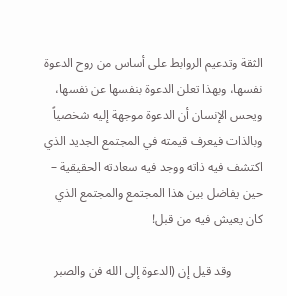الثقة وتدعيم الروابط على أساس من روح الدعوة نفسها، وبهذا تعلن الدعوة بنفسها عن نفسها، ويحس الإنسان أن الدعوة موجهة إليه شخصياً وبالذات فيعرف قيمته في المجتمع الجديد الذي اكتشف فيه ذاته ووجد فيه سعادته الحقيقية – حين يفاضل بين هذا المجتمع والمجتمع الذي كان يعيش فيه من قبل!

          وقد قيل إن (الدعوة إلى الله فن والصبر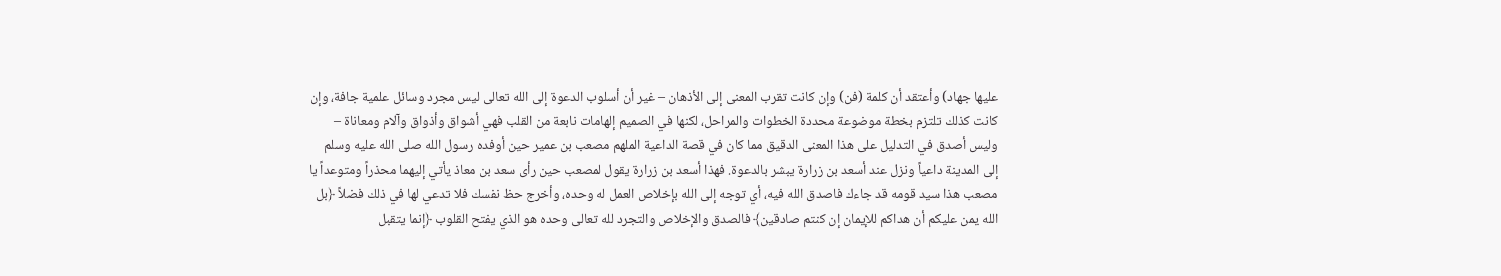عليها جهاد) وأعتقد أن كلمة (فن) وإن كانت تقرب المعنى إلى الأذهان – غير أن أسلوب الدعوة إلى الله تعالى ليس مجرد وسائل علمية جافة، وإن كانت كذلك تلتزم بخطة موضوعة محددة الخطوات والمراحل، لكنها في الصميم إلهامات نابعة من القلب فهي أشواق وأذواق وآلام ومعاناة – وليس أصدق في التدليل على هذا المعنى الدقيق مما كان في قصة الداعية الملهم مصعب بن عمير حين أوفده رسول الله صلى الله عليه وسلم إلى المدينة داعياً ونزل عند أسعد بن زرارة يبشر بالدعوة. فهذا أسعد بن زرارة يقول لمصعب حين رأى سعد بن معاذ يأتي إليهما محذراً ومتوعداً يا مصعب هذا سيد قومه قد جاءك فاصدق الله فيه، أي توجه إلى الله بإخلاص العمل له وحده، وأخرج حظ نفسك فلا تدعي لها في ذلك فضلاً ﴿بل الله يمن عليكم أن هداكم للإيمان إن كنتم صادقين﴾ فالصدق والإخلاص والتجرد لله تعالى وحده هو الذي يفتح القلوب ﴿إنما يتقبل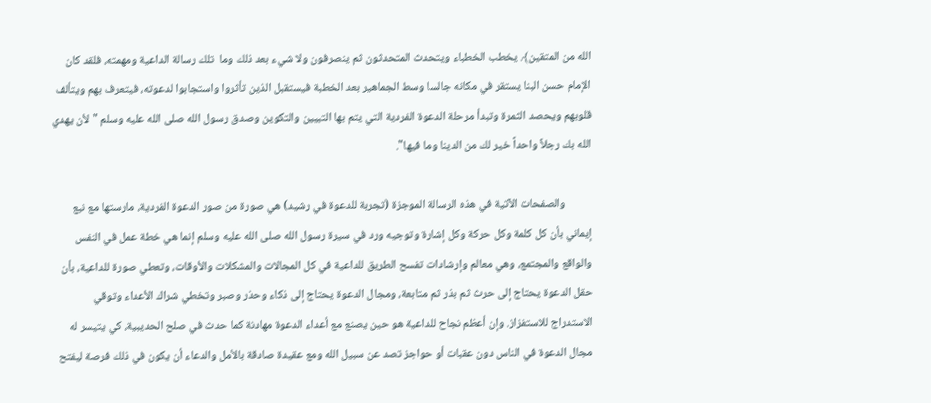الله من المتقين﴾. يخطب الخطباء ويتحدث المتحدثون ثم ينصرفون ولا شيء بعد ذلك وما  تلك رسالة الداعية ومهمته، فلقد كان الإمام حسن البنا يستقر في مكانه جالسا وسط الجماهير بعد الخطبة فيستقبل الذين تأثروا واستجابوا لدعوته، فيتعرف بهم ويتألف قلوبهم ويحصد الثمرة وتبدأ مرحلة الدعوة الفردية التي يتم بها التبيين والتكوين وصدق رسول الله صلى الله عليه وسلم "لأن يهدي الله بك رجلاً واحداً خير لك من الدينا وما فيها".

          والصفحات الآتية في هذه الرسالة الموجزة (تجربة للدعوة في رشيد) هي صورة من صور الدعوة الفردية، مارستها مع نبع إيماني بأن كل كلمة وكل حركة وكل إشارة وتوجيه ورد في سيرة رسول الله صلى الله عليه وسلم إنما هي خطة عمل في النفس والواقع والمجتمع، وهي معالم وإرشادات تفسح الطريق للداعية في كل المجالات والمشكلات والأوقات، وتعطي صورة للداعية، بأن حقل الدعوة يحتاج إلى حرث ثم بذر ثم متابعة، ومجال الدعوة يحتاج إلى ذكاء وحذر وصبر وتخطي شراك الأعداء وتوقي الاستدراج للاستفزاز. وإن أعظم نجاح للداعية هو حين يصنع مع أعداء الدعوة مهادنة كما حدث في صلح الحديبية، كي يتيسر له مجال الدعوة في الناس دون عقبات أو حواجز تصد عن سبيل الله ومع عقيدة صادقة بالأمل والدعاء أن يكون في ذلك فرصة ليفتح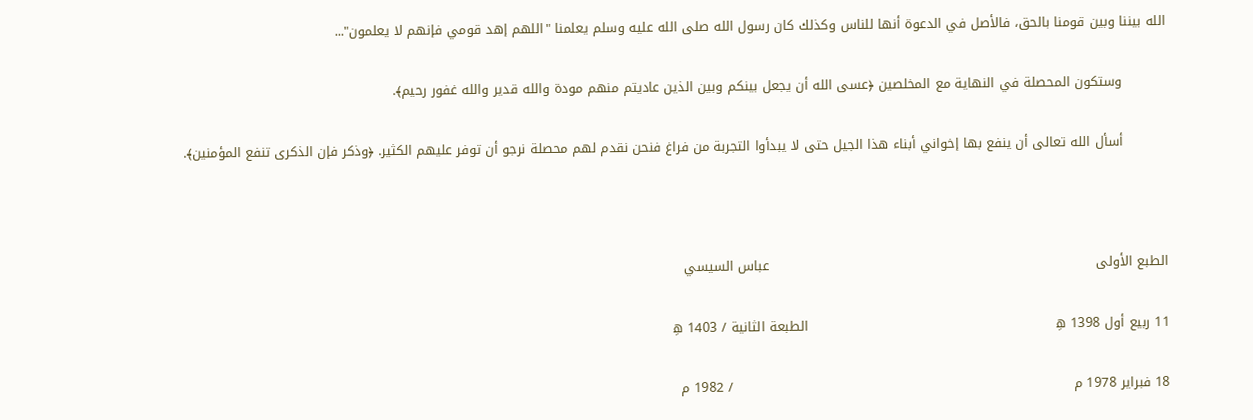الله بيننا وبين قومنا بالحق، فالأصل في الدعوة أنها للناس وكذلك كان رسول الله صلى الله عليه وسلم يعلمنا "اللهم إهد قومي فإنهم لا يعلمون"...

          وستكون المحصلة في النهاية مع المخلصين ﴿عسى الله أن يجعل بينكم وبين الذين عاديتم منهم مودة والله قدير والله غفور رحيم﴾.

          أسأل الله تعالى أن ينفع بها إخواني أبناء هذا الجيل حتى لا يبدأوا التجربة من فراغ فنحن نقدم لهم محصلة نرجو أن توفر عليهم الكثير. ﴿وذكر فإن الذكرى تنفع المؤمنين﴾.



الطبع الأولى                                                                          عباس السيسي

11 ربيع أول 1398 هِ                                                        الطبعة الثانية / 1403 هِ

18 فبراير 1978 م                                                                             / 1982 م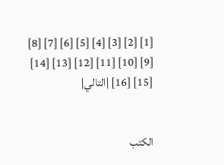[1] [2] [3] [4] [5] [6] [7] [8] [9] [10] [11] [12] [13] [14] [15] [16] |التالي|


الكتب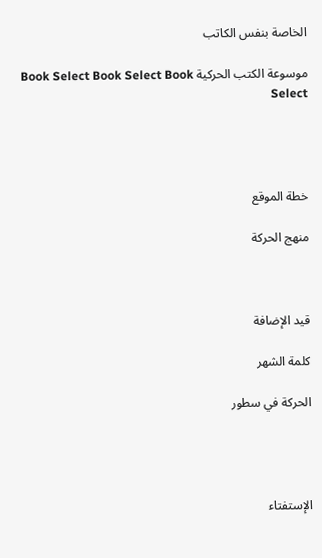الخاصة بنفس الكاتب

موسوعة الكتب الحركية Book Select Book Select Book Select




خطة الموقع

منهج الحركة



قيد الإضافة

كلمة الشهر

الحركة في سطور




الإستفتاء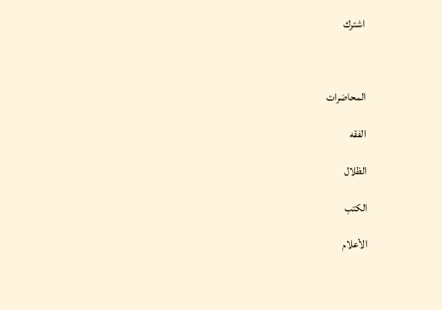اشترك



المحاضرات

الفقه

الظلال

الكتب

الأعلام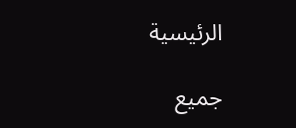الرئيسية

جميع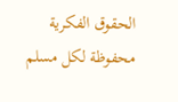الحقوق الفكرية محفوظة لكل مسلم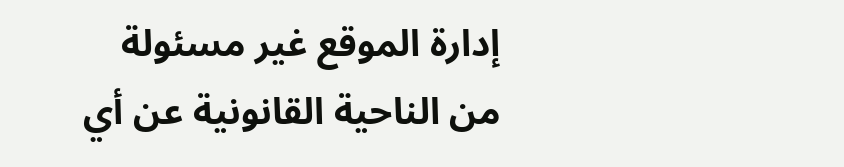إدارة الموقع غير مسئولة من الناحية القانونية عن أي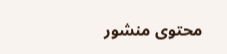محتوى منشور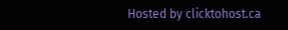Hosted by clicktohost.ca